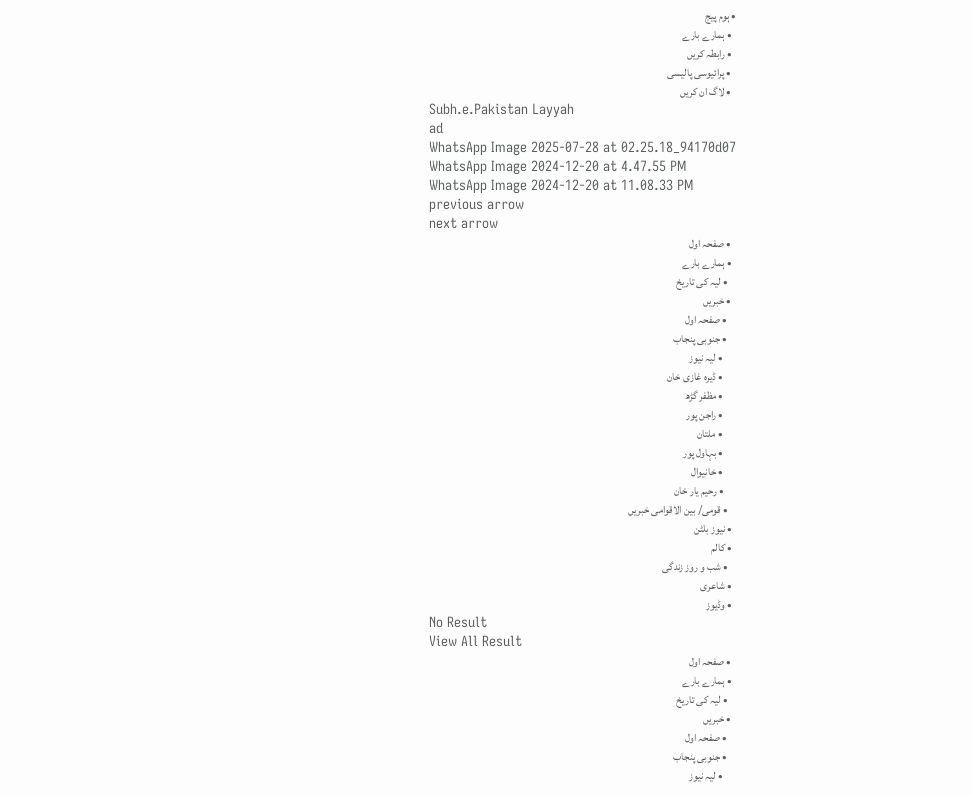• ہوم پیج
  • ہمارے بارے
  • رابطہ کریں
  • پرائیوسی پالیسی
  • لاگ ان کریں
Subh.e.Pakistan Layyah
ad
WhatsApp Image 2025-07-28 at 02.25.18_94170d07
WhatsApp Image 2024-12-20 at 4.47.55 PM
WhatsApp Image 2024-12-20 at 11.08.33 PM
previous arrow
next arrow
  • صفحہ اول
  • ہمارے بارے
    • لیہ کی تاریخ
  • خبریں
    • صفحہ اول
    • جنوبی پنجاب
      • لیہ نیوز
      • ڈیرہ غازی خان
      • مظفر گڑھ
      • راجن پور
      • ملتان
      • بہاول پور
      • خانیوال
      • رحیم یار خان
    • قومی/ بین الاقوامی خبریں
  • نیوز بلٹن
  • کالم
    • شب و روز زندگی
  • شاعری
  • وڈیوز
No Result
View All Result
  • صفحہ اول
  • ہمارے بارے
    • لیہ کی تاریخ
  • خبریں
    • صفحہ اول
    • جنوبی پنجاب
      • لیہ نیوز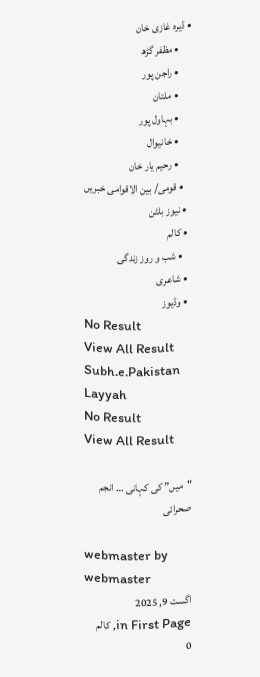• ڈیرہ غازی خان
      • مظفر گڑھ
      • راجن پور
      • ملتان
      • بہاول پور
      • خانیوال
      • رحیم یار خان
    • قومی/ بین الاقوامی خبریں
  • نیوز بلٹن
  • کالم
    • شب و روز زندگی
  • شاعری
  • وڈیوز
No Result
View All Result
Subh.e.Pakistan Layyah
No Result
View All Result

"میں” کی کہانی … انجم صحرائی

webmaster by webmaster
اگست 9, 2025
in First Page, کالم
0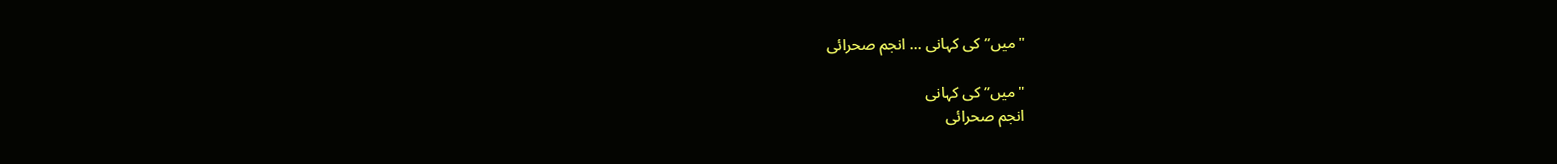"میں” کی کہانی … انجم صحرائی

"میں” کی کہانی
انجم صحرائی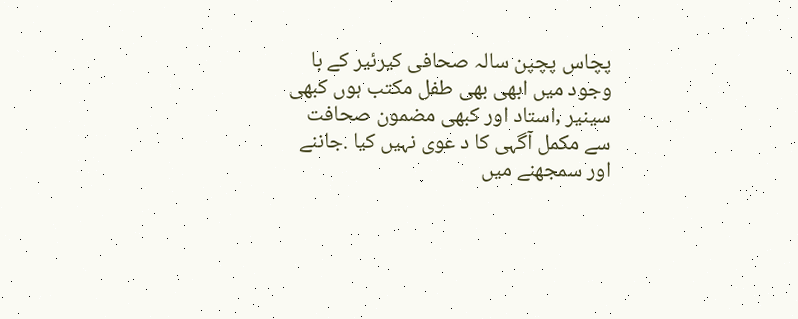پچاس پچپن سالہ صحافی کیرئیر کے با وجود میں ابھی بھی طفل مکتب ہوں کبھی سینیر ,استاد اور کبھی مضمون صحافت سے مکمل آگہی کا د عوی نہیں کیا .جاننے اور سمجھنے میں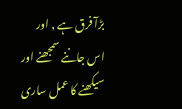بڑآ فرق ہے , اور اس جاننے سمجھنے اور سیکھنے کا عمل ساری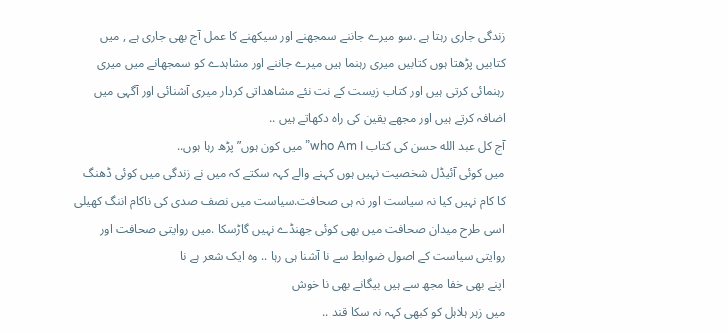زندگی جاری رہتا ہے .سو میرے جاننے سمجھنے اور سیکھنے کا عمل آج بھی جاری ہے , میں کتابیں پڑھتا ہوں کتابیں میری رہنما ہیں میرے جاننے اور مشاہدے کو سمجھانے میں میری رہنمائی کرتی ہیں اور کتاب زیست کے نت نئے مشاھداتی کردار میری آشنائی اور آگہی میں اضافہ کرتے ہیں اور مجھے یقین کی راہ دکھاتے ہیں ..
آج کل عبد الله حسن کی کتاب who Am I”میں کون ہوں” پڑھ رہا ہوں..
میں کوئی آئیڈل شخصیت نہیں ہوں کہنے والے کہہ سکتے کہ میں نے زندگی میں کوئی ڈھنگ کا کام نہیں کیا نہ سیاست اور نہ ہی صحافت.سیاست میں نصف صدی کی ناکام اننگ کھیلی اسی طرح میدان صحافت میں بھی کوئی جھنڈے نہیں گاڑسکا .میں روایتی صحافت اور روایتی سیاست کے اصول ضوابط سے نا آشنا ہی رہا .. وہ ایک شعر ہے نا
اپنے بھی خفا مجھ سے ہیں بیگانے بھی نا خوش
میں زہر ہلاہل کو کبھی کہہ نہ سکا قند ..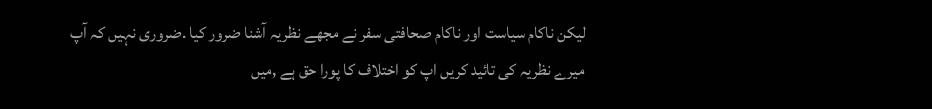لیکن ناکام سیاست اور ناکام صحافتی سفر نے مجھے نظریہ آشنا ضرور کیا .ضروری نہیں کہ آپ میرے نظریہ کی تائید کریں اپ کو اختلاف کا پورا حق ہے ,میں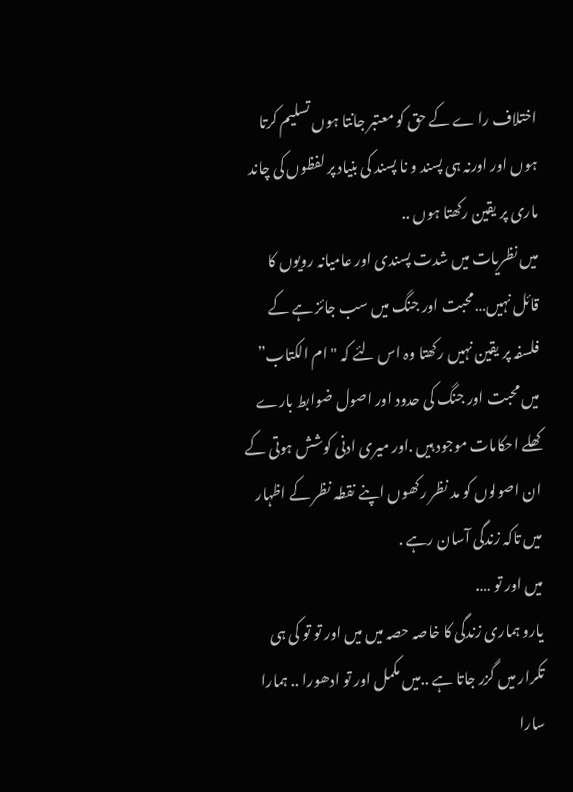اختلاف را ے کے حق کو معتبر جانتا ہوں تسلیم کرتا ہوں اور اورنہ ہی پسند و نا پسند کی بنیاد پر لفظوں کی چاند ماری پر یقین رکھتا ہوں ..
میں نظریات میں شدت پسندی اور عامیانہ رویوں کا قائل نہیں…محبت اور جنگ میں سب جائز ہے کے فلسفہ پر یقین نہیں رکھتا وہ اس لئے کہ "ام الکتاب” میں محبت اور جنگ کی حدود اور اصول ضوابط بارے کھلے احکامات موجود ہیں .اور میری ادنی کوشش ہوتی کے ان اصولوں کو مد نظر رکھوں اپنے نقطہ نظر کے اظہار میں تاکہ زندگی آسان رہے .
میں اور تو ….
یارو ہماری زندگی کا خاصہ حصہ میں میں اور تو تو کی ہی تکرار میں گزر جاتا ہے ..میں مکمل اور تو ادھورا .. ہمارا سارا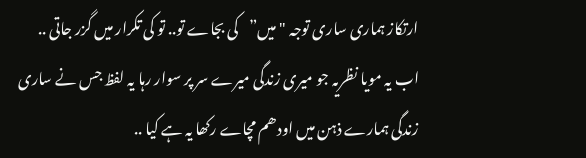ارتکاز ہماری ساری توجہ "میں”کی بجاے تو.. تو کی تکرار میں گزر جاتی ..
اب یہ مویا نظریہ جو میری زندگی میرے سر پر سوار رہا یہ لفظ جس نے ساری زندگی ہمارے ذہن میں اودھم مچاے رکھا یہ ہے کیا ..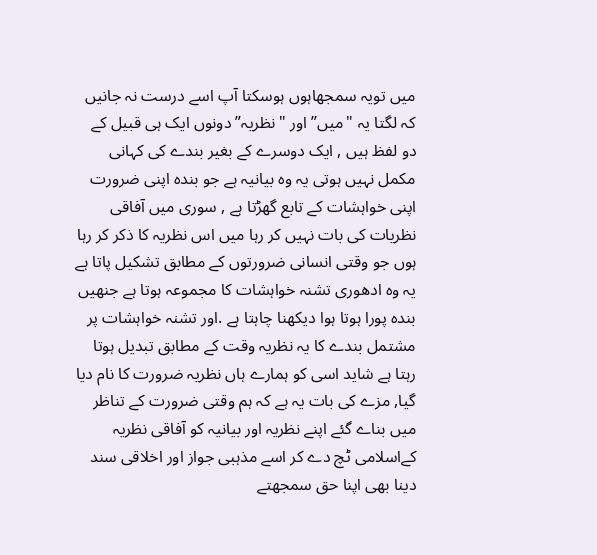میں تویہ سمجھاہوں ہوسکتا آپ اسے درست نہ جانیں کہ لگتا یہ "میں” اور "نظریہ” دونوں ایک ہی قبیل کے دو لفظ ہیں , ایک دوسرے کے بغیر بندے کی کہانی مکمل نہیں ہوتی یہ وہ بیانیہ ہے جو بندہ اپنی ضرورت اپنی خواہشات کے تابع گھڑتا ہے , سوری میں آفاقی نظریات کی بات نہیں کر رہا میں اس نظریہ کا ذکر کر رہا ہوں جو وقتی انسانی ضرورتوں کے مطابق تشکیل پاتا ہے یہ وہ ادھوری تشنہ خواہشات کا مجموعہ ہوتا ہے جنھیں بندہ پورا ہوتا ہوا دیکھنا چاہتا ہے .اور تشنہ خواہشات پر مشتمل بندے کا یہ نظریہ وقت کے مطابق تبدیل ہوتا رہتا ہے شاید اسی کو ہمارے ہاں نظریہ ضرورت کا نام دیا گیا, مزے کی بات یہ ہے کہ ہم وقتی ضرورت کے تناظر میں بناے گئے اپنے نظریہ اور بیانیہ کو آفاقی نظریہ کےاسلامی ٹچ دے کر اسے مذہبی جواز اور اخلاقی سند دینا بھی اپنا حق سمجھتے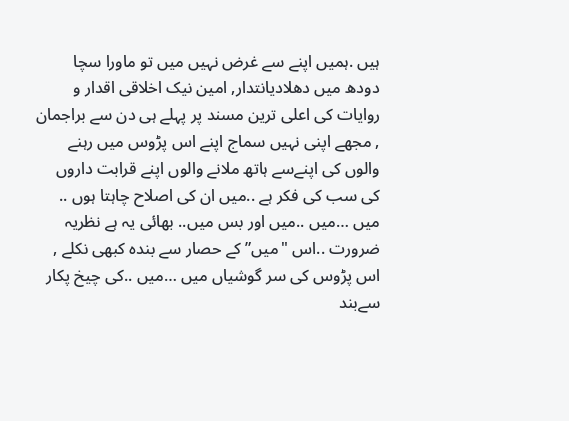ہیں .ہمیں اپنے سے غرض نہیں میں تو ماورا سچا دودھ میں دھلادیانتدار, امین نیک اخلاقی اقدار و روایات کی اعلی ترین مسند پر پہلے ہی دن سے براجمان , مجھے اپنی نہیں سماج اپنے اس پڑوس میں رہنے والوں کی اپنےسے ہاتھ ملانے والوں اپنے قرابت داروں کی سب کی فکر ہے ..میں ان کی اصلاح چاہتا ہوں ..
میں …میں ..میں اور بس میں.. بھائی یہ ہے نظریہ ضرورت ..اس "میں” کے حصار سے بندہ کبھی نکلے , اس پڑوس کی سر گوشیاں میں …میں ..کی چیخ پکار سےبند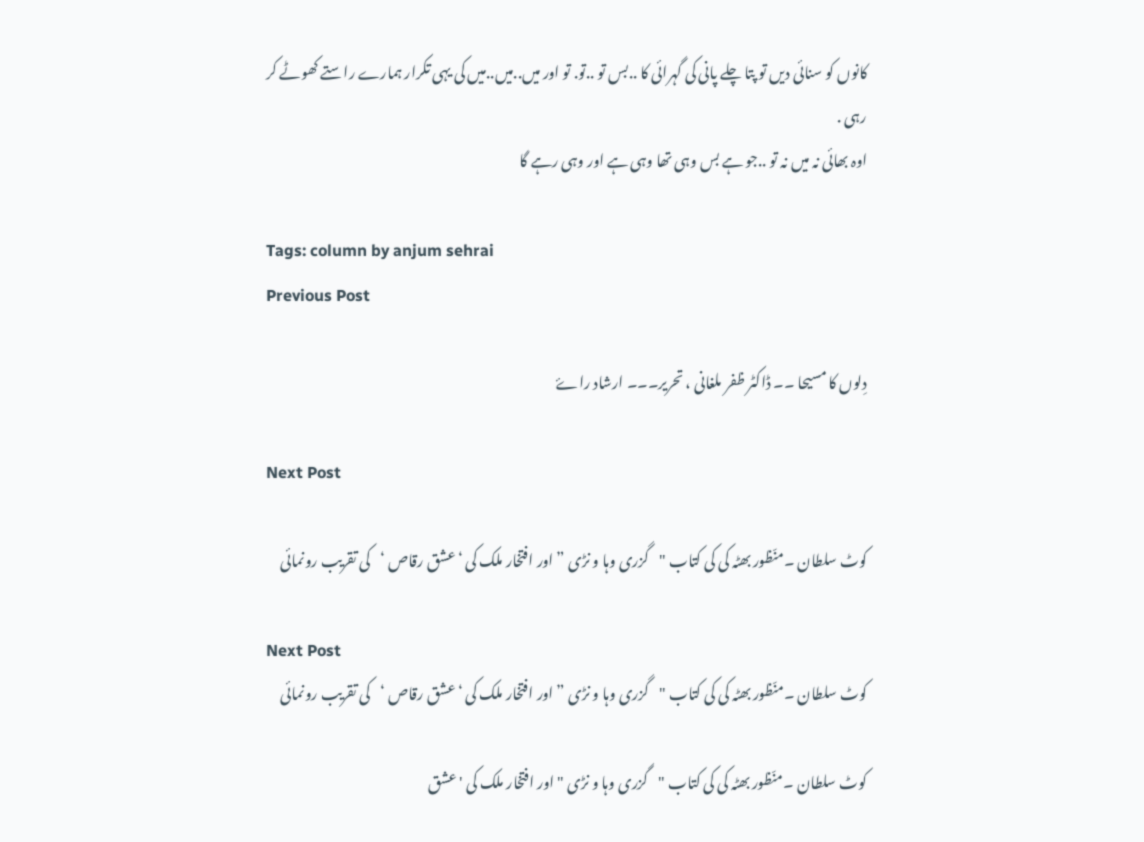کانوں کو سنائی دیں تو پتا چلے پانی کی گہرائی کا ..بس تو ..تو. تو اور میں..میں..میں کی یہی تکرار ہمارے راستے کھوٹے کر رہی .
اوہ بھائی نہ میں نہ تو ..جو ہے بس وہی تھا وہی ہے اور وہی رہے گا

Tags: column by anjum sehrai
Previous Post

دِلوں کا مسیحا ۔۔ ڈاکٹر ظفر ملغانی ، تحریر۔۔۔ ارشاد راۓ

Next Post

کوٹ سلطان ۔منّظور بھٹہ کی کی کتاب "گزری وہا و نڑی ” اور افتخار ملک کی ‘عشق رقاص ‘کی تقریب رونمائی

Next Post
کوٹ سلطان ۔منّظور بھٹہ کی کی کتاب "گزری وہا و نڑی ” اور افتخار ملک کی ‘عشق رقاص ‘کی تقریب رونمائی

کوٹ سلطان ۔منّظور بھٹہ کی کی کتاب "گزری وہا و نڑی " اور افتخار ملک کی 'عشق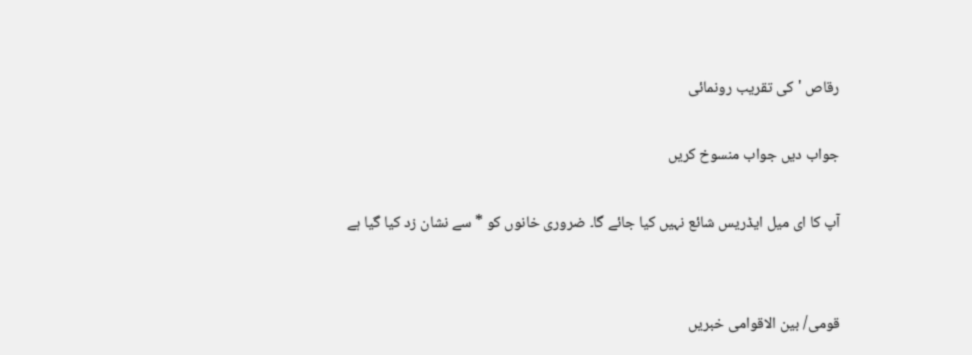رقاص 'کی تقریب رونمائی

جواب دیں جواب منسوخ کریں

آپ کا ای میل ایڈریس شائع نہیں کیا جائے گا۔ ضروری خانوں کو * سے نشان زد کیا گیا ہے


قومی/ بین الاقوامی خبریں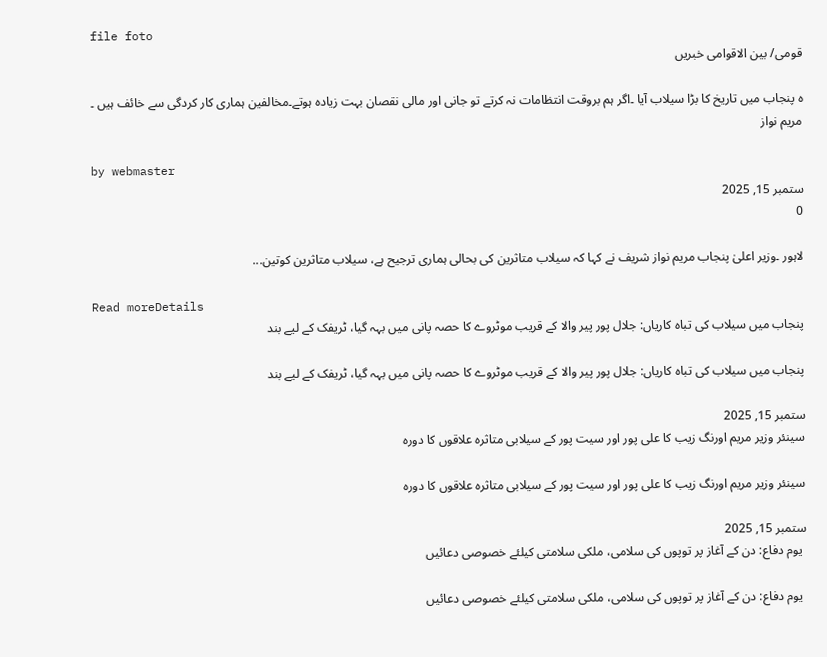file foto
قومی/ بین الاقوامی خبریں

ہ پنجاب میں تاریخ کا بڑا سیلاب آیا ۔اگر ہم بروقت انتظامات نہ کرتے تو جانی اور مالی نقصان بہت زیادہ ہوتے۔مخالفین ہماری کار کردگی سے خائف ہیں ۔ مریم نواز

by webmaster
ستمبر 15, 2025
0

لاہور ۔وزیر اعلیٰ پنجاب مریم نواز شریف نے کہا کہ سیلاب متاثرین کی بحالی ہماری ترجیح ہے، سیلاب متاثرین کوتین...

Read moreDetails
پنجاب میں سیلاب کی تباہ کاریاں: جلال پور پیر والا کے قریب موٹروے کا حصہ پانی میں بہہ گیا، ٹریفک کے لیے بند

پنجاب میں سیلاب کی تباہ کاریاں: جلال پور پیر والا کے قریب موٹروے کا حصہ پانی میں بہہ گیا، ٹریفک کے لیے بند

ستمبر 15, 2025
سینئر وزیر مریم اورنگ زیب کا علی پور اور سیت پور کے سیلابی متاثرہ علاقوں کا دورہ

سینئر وزیر مریم اورنگ زیب کا علی پور اور سیت پور کے سیلابی متاثرہ علاقوں کا دورہ

ستمبر 15, 2025
 یوم دفاع: دن کے آغاز پر توپوں کی سلامی، ملکی سلامتی کیلئے خصوصی دعائیں

 یوم دفاع: دن کے آغاز پر توپوں کی سلامی، ملکی سلامتی کیلئے خصوصی دعائیں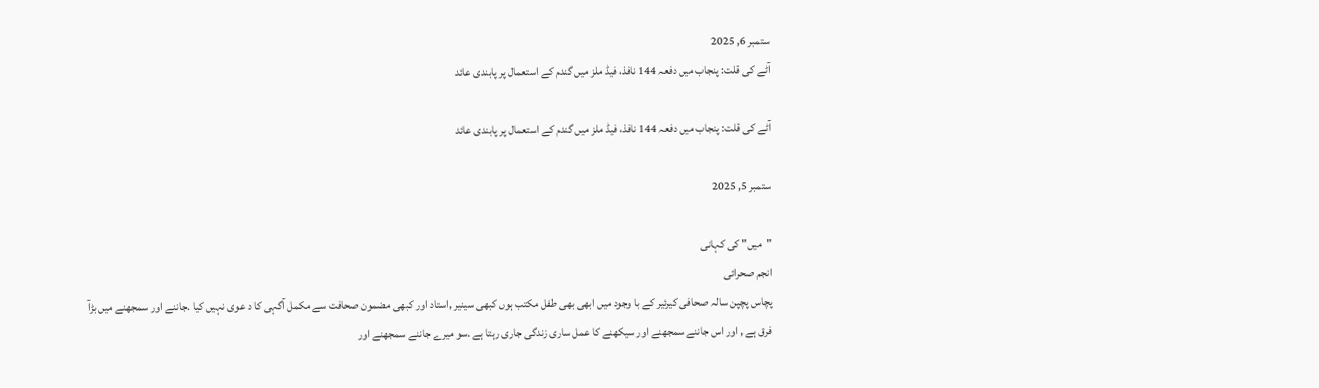ستمبر 6, 2025
آٹے کی قلت: پنجاب میں دفعہ 144 نافذ، فیڈ ملز میں گندم کے استعمال پر پابندی عائد

آٹے کی قلت: پنجاب میں دفعہ 144 نافذ، فیڈ ملز میں گندم کے استعمال پر پابندی عائد

ستمبر 5, 2025

"میں" کی کہانی
انجم صحرائی
پچاس پچپن سالہ صحافی کیرئیر کے با وجود میں ابھی بھی طفل مکتب ہوں کبھی سینیر ,استاد اور کبھی مضمون صحافت سے مکمل آگہی کا د عوی نہیں کیا .جاننے اور سمجھنے میں بڑآ فرق ہے , اور اس جاننے سمجھنے اور سیکھنے کا عمل ساری زندگی جاری رہتا ہے .سو میرے جاننے سمجھنے اور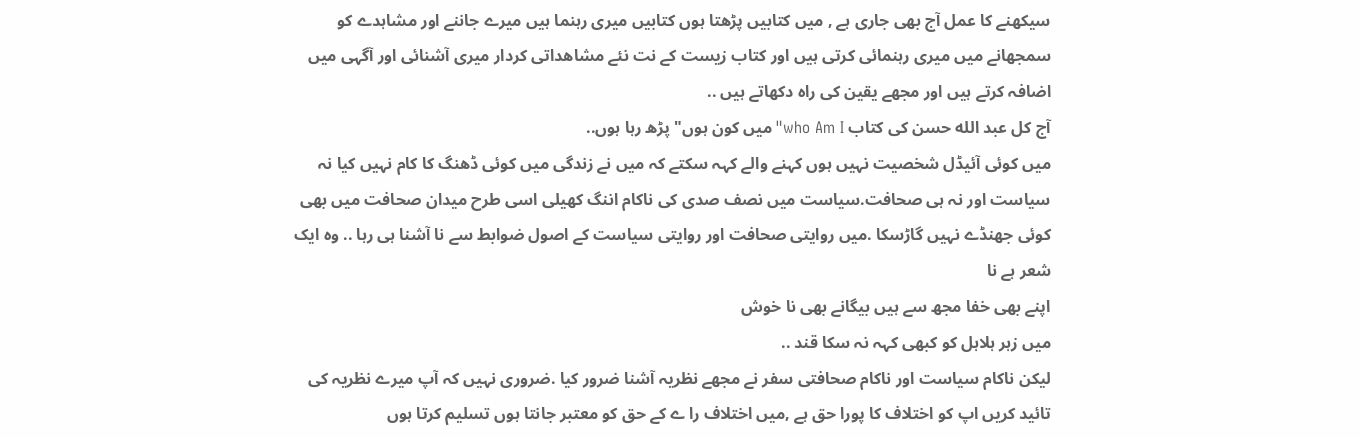سیکھنے کا عمل آج بھی جاری ہے , میں کتابیں پڑھتا ہوں کتابیں میری رہنما ہیں میرے جاننے اور مشاہدے کو سمجھانے میں میری رہنمائی کرتی ہیں اور کتاب زیست کے نت نئے مشاھداتی کردار میری آشنائی اور آگہی میں اضافہ کرتے ہیں اور مجھے یقین کی راہ دکھاتے ہیں ..
آج کل عبد الله حسن کی کتاب who Am I"میں کون ہوں" پڑھ رہا ہوں..
میں کوئی آئیڈل شخصیت نہیں ہوں کہنے والے کہہ سکتے کہ میں نے زندگی میں کوئی ڈھنگ کا کام نہیں کیا نہ سیاست اور نہ ہی صحافت.سیاست میں نصف صدی کی ناکام اننگ کھیلی اسی طرح میدان صحافت میں بھی کوئی جھنڈے نہیں گاڑسکا .میں روایتی صحافت اور روایتی سیاست کے اصول ضوابط سے نا آشنا ہی رہا .. وہ ایک شعر ہے نا
اپنے بھی خفا مجھ سے ہیں بیگانے بھی نا خوش
میں زہر ہلاہل کو کبھی کہہ نہ سکا قند ..
لیکن ناکام سیاست اور ناکام صحافتی سفر نے مجھے نظریہ آشنا ضرور کیا .ضروری نہیں کہ آپ میرے نظریہ کی تائید کریں اپ کو اختلاف کا پورا حق ہے ,میں اختلاف را ے کے حق کو معتبر جانتا ہوں تسلیم کرتا ہوں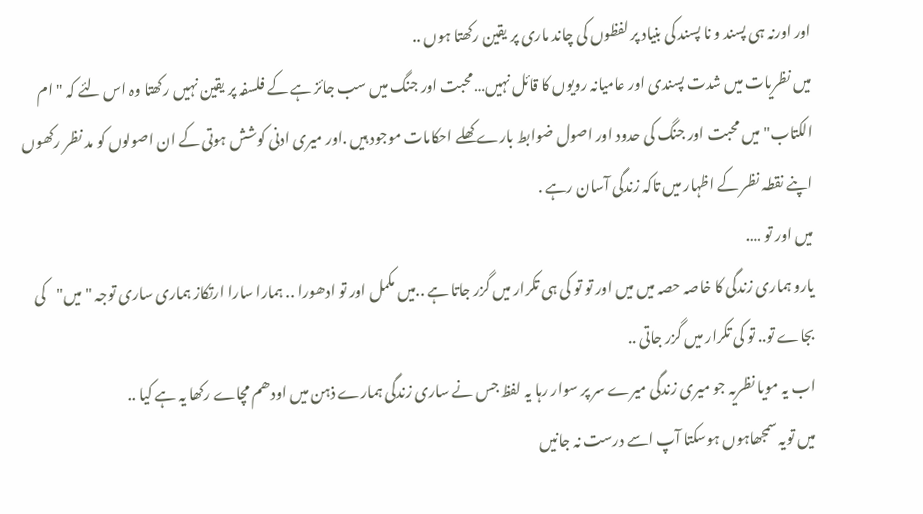اور اورنہ ہی پسند و نا پسند کی بنیاد پر لفظوں کی چاند ماری پر یقین رکھتا ہوں ..
میں نظریات میں شدت پسندی اور عامیانہ رویوں کا قائل نہیں…محبت اور جنگ میں سب جائز ہے کے فلسفہ پر یقین نہیں رکھتا وہ اس لئے کہ "ام الکتاب" میں محبت اور جنگ کی حدود اور اصول ضوابط بارے کھلے احکامات موجود ہیں .اور میری ادنی کوشش ہوتی کے ان اصولوں کو مد نظر رکھوں اپنے نقطہ نظر کے اظہار میں تاکہ زندگی آسان رہے .
میں اور تو ….
یارو ہماری زندگی کا خاصہ حصہ میں میں اور تو تو کی ہی تکرار میں گزر جاتا ہے ..میں مکمل اور تو ادھورا .. ہمارا سارا ارتکاز ہماری ساری توجہ "میں"کی بجاے تو.. تو کی تکرار میں گزر جاتی ..
اب یہ مویا نظریہ جو میری زندگی میرے سر پر سوار رہا یہ لفظ جس نے ساری زندگی ہمارے ذہن میں اودھم مچاے رکھا یہ ہے کیا ..
میں تویہ سمجھاہوں ہوسکتا آپ اسے درست نہ جانیں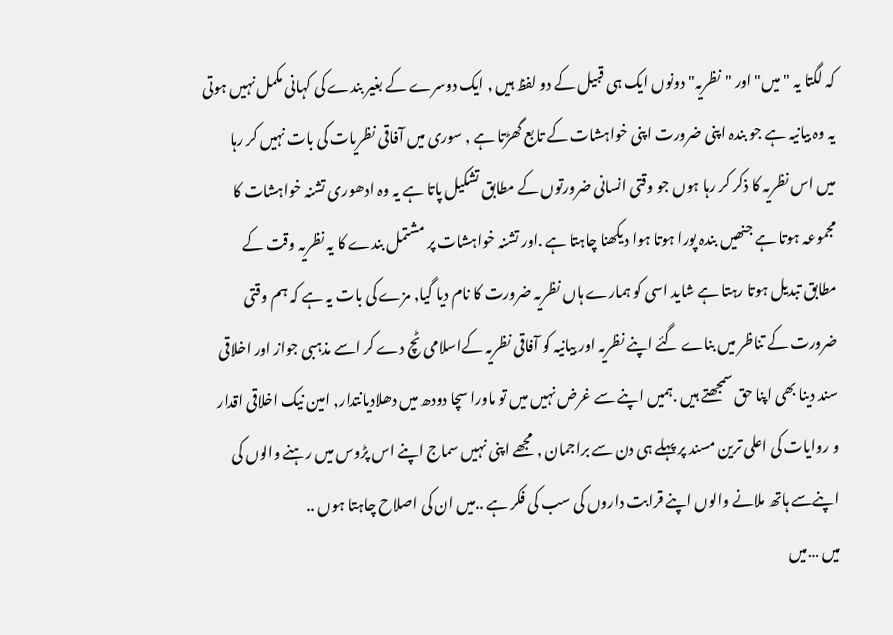کہ لگتا یہ "میں" اور "نظریہ" دونوں ایک ہی قبیل کے دو لفظ ہیں , ایک دوسرے کے بغیر بندے کی کہانی مکمل نہیں ہوتی یہ وہ بیانیہ ہے جو بندہ اپنی ضرورت اپنی خواہشات کے تابع گھڑتا ہے , سوری میں آفاقی نظریات کی بات نہیں کر رہا میں اس نظریہ کا ذکر کر رہا ہوں جو وقتی انسانی ضرورتوں کے مطابق تشکیل پاتا ہے یہ وہ ادھوری تشنہ خواہشات کا مجموعہ ہوتا ہے جنھیں بندہ پورا ہوتا ہوا دیکھنا چاہتا ہے .اور تشنہ خواہشات پر مشتمل بندے کا یہ نظریہ وقت کے مطابق تبدیل ہوتا رہتا ہے شاید اسی کو ہمارے ہاں نظریہ ضرورت کا نام دیا گیا, مزے کی بات یہ ہے کہ ہم وقتی ضرورت کے تناظر میں بناے گئے اپنے نظریہ اور بیانیہ کو آفاقی نظریہ کےاسلامی ٹچ دے کر اسے مذہبی جواز اور اخلاقی سند دینا بھی اپنا حق سمجھتے ہیں .ہمیں اپنے سے غرض نہیں میں تو ماورا سچا دودھ میں دھلادیانتدار, امین نیک اخلاقی اقدار و روایات کی اعلی ترین مسند پر پہلے ہی دن سے براجمان , مجھے اپنی نہیں سماج اپنے اس پڑوس میں رہنے والوں کی اپنےسے ہاتھ ملانے والوں اپنے قرابت داروں کی سب کی فکر ہے ..میں ان کی اصلاح چاہتا ہوں ..
میں …میں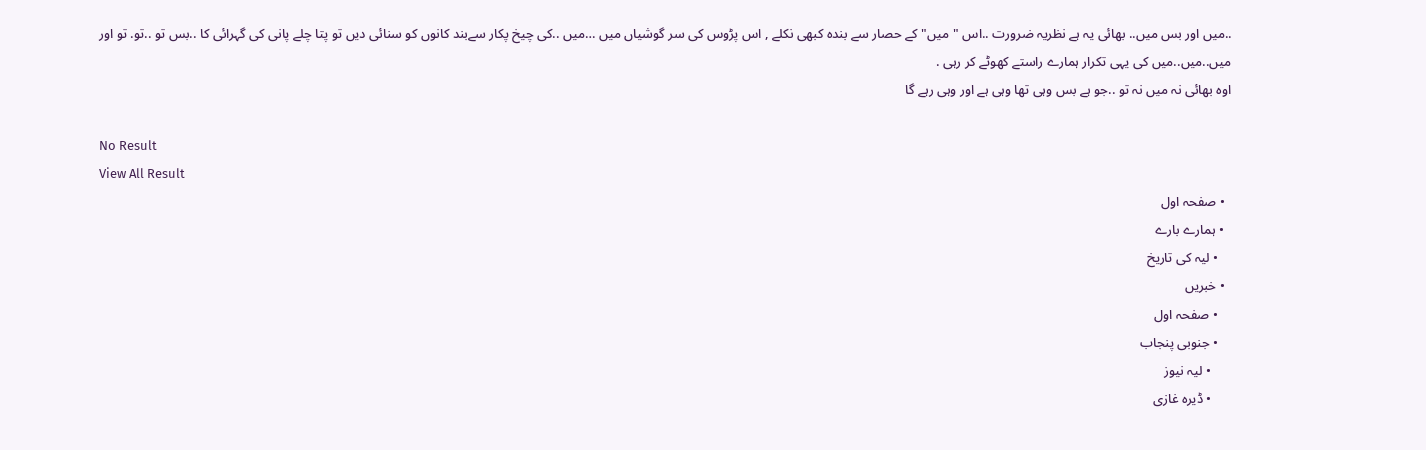..میں اور بس میں.. بھائی یہ ہے نظریہ ضرورت ..اس "میں" کے حصار سے بندہ کبھی نکلے , اس پڑوس کی سر گوشیاں میں …میں ..کی چیخ پکار سےبند کانوں کو سنائی دیں تو پتا چلے پانی کی گہرائی کا ..بس تو ..تو. تو اور میں..میں..میں کی یہی تکرار ہمارے راستے کھوٹے کر رہی .
اوہ بھائی نہ میں نہ تو ..جو ہے بس وہی تھا وہی ہے اور وہی رہے گا

No Result
View All Result
  • صفحہ اول
  • ہمارے بارے
    • لیہ کی تاریخ
  • خبریں
    • صفحہ اول
    • جنوبی پنجاب
      • لیہ نیوز
      • ڈیرہ غازی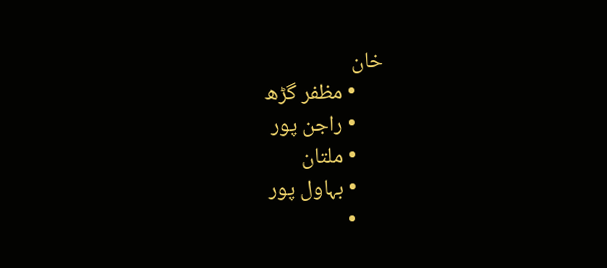خان
      • مظفر گڑھ
      • راجن پور
      • ملتان
      • بہاول پور
      •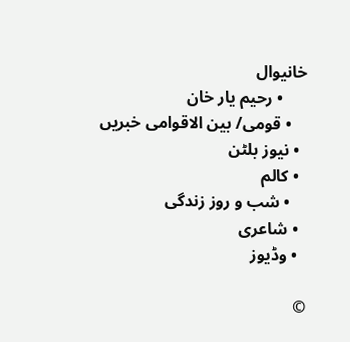خانیوال
      • رحیم یار خان
    • قومی/ بین الاقوامی خبریں
  • نیوز بلٹن
  • کالم
    • شب و روز زندگی
  • شاعری
  • وڈیوز

©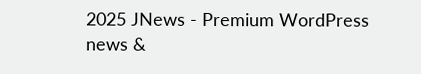2025 JNews - Premium WordPress news &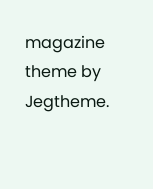magazine theme by Jegtheme.